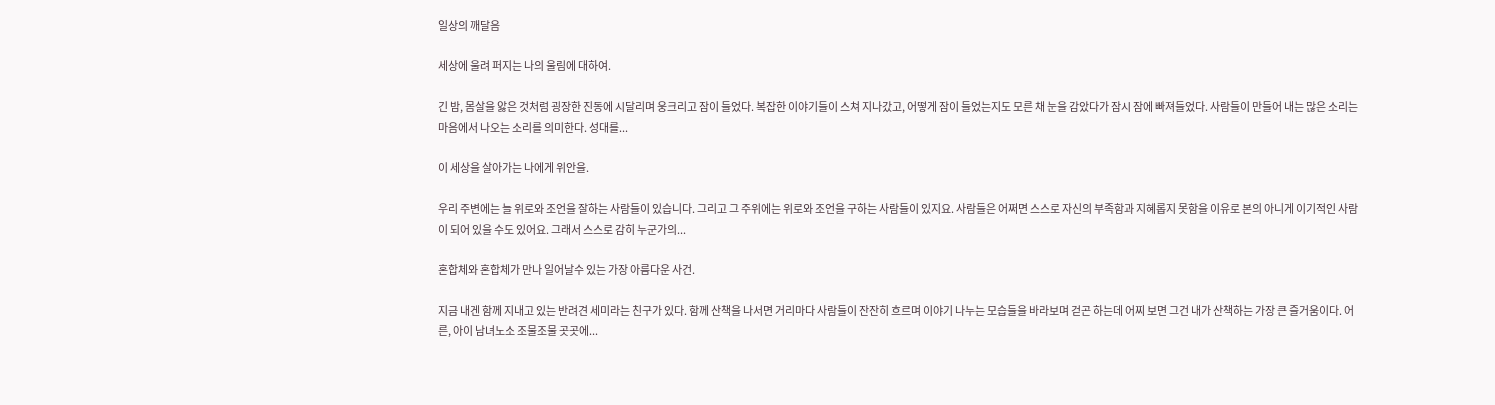일상의 깨달음

세상에 울려 퍼지는 나의 울림에 대하여.

긴 밤, 몸살을 앓은 것처럼 굉장한 진동에 시달리며 웅크리고 잠이 들었다. 복잡한 이야기들이 스쳐 지나갔고, 어떻게 잠이 들었는지도 모른 채 눈을 감았다가 잠시 잠에 빠져들었다. 사람들이 만들어 내는 많은 소리는 마음에서 나오는 소리를 의미한다. 성대를...

이 세상을 살아가는 나에게 위안을.

우리 주변에는 늘 위로와 조언을 잘하는 사람들이 있습니다. 그리고 그 주위에는 위로와 조언을 구하는 사람들이 있지요. 사람들은 어쩌면 스스로 자신의 부족함과 지혜롭지 못함을 이유로 본의 아니게 이기적인 사람이 되어 있을 수도 있어요. 그래서 스스로 감히 누군가의...

혼합체와 혼합체가 만나 일어날수 있는 가장 아름다운 사건.

지금 내겐 함께 지내고 있는 반려견 세미라는 친구가 있다. 함께 산책을 나서면 거리마다 사람들이 잔잔히 흐르며 이야기 나누는 모습들을 바라보며 걷곤 하는데 어찌 보면 그건 내가 산책하는 가장 큰 즐거움이다. 어른, 아이 남녀노소 조물조물 곳곳에...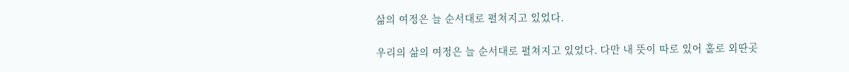삶의 여정은 늘 순서대로 펼쳐지고 있었다.

우리의 삶의 여정은 늘 순서대로 펼쳐지고 있었다. 다만 내 뜻이 따로 있어 홀로 외딴곳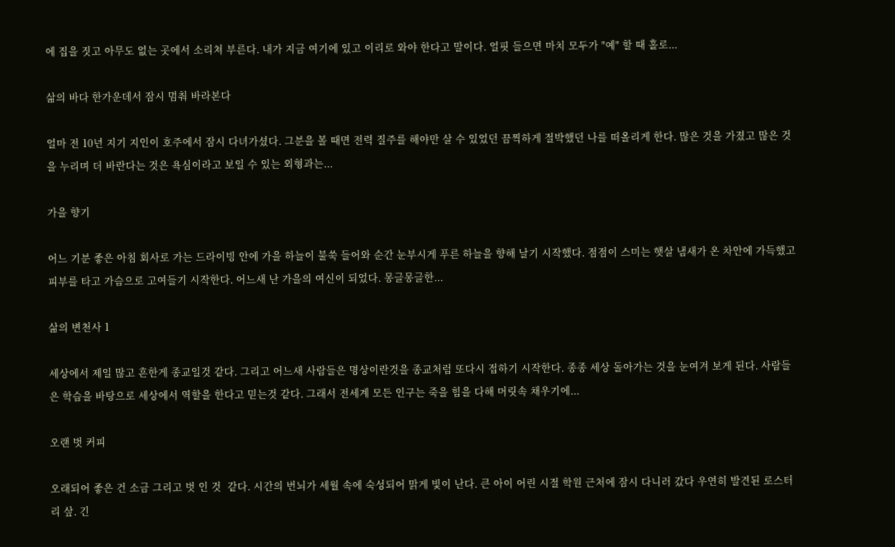에 집을 짓고 아무도 없는 곳에서 소리쳐 부른다. 내가 지금 여기에 있고 이리로 와야 한다고 말이다. 얼핏 들으면 마치 모두가 "예" 할 때 홀로...

삶의 바다 한가운데서 잠시 멈춰 바라본다

얼마 전 10년 지기 지인이 호주에서 잠시 다녀가셨다. 그분을 볼 때면 전력 질주를 해야만 살 수 있었던 끔찍하게 절박했던 나를 떠올리게 한다. 많은 것을 가졌고 많은 것을 누리며 더 바란다는 것은 욕심이라고 보일 수 있는 외형과는...

가을 향기

어느 기분 좋은 아침 회사로 가는 드라이빙 안에 가을 하늘이 불쑥 들어와 순간 눈부시게 푸른 하늘을 향해 날기 시작했다. 점점이 스미는 햇살 냄새가 온 차안에 가득했고 피부를 타고 가슴으로 고여들기 시작한다. 어느새 난 가을의 여신이 되었다. 몽글몽글한...

삶의 변천사 1

세상에서 제일 많고 흔한게 종교일것 같다. 그리고 어느새 사람들은 명상이란것을 종교처럼 또다시 접하기 시작한다. 종종 세상 돌아가는 것을 눈여겨 보게 된다. 사람들은 학습을 바탕으로 세상에서 역할을 한다고 믿는것 같다. 그래서 전세계 모든 인구는 죽을 힘을 다해 머릿속 채우기에...

오랜 벗 커피

오래되어 좋은 건 소금 그리고 벗 인 것  같다. 시간의 번뇌가 세월 속에 숙성되어 맑게 빛이 난다. 큰 아이 어린 시절 학원 근처에 잠시 다니러 갔다 우연히 발견된 로스터리 샆. 긴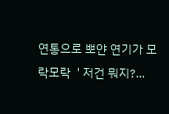연통으로 뽀얀 연기가 모락모락  ' 저건 뭐지?...